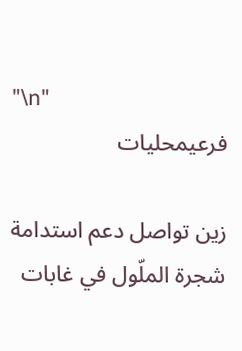"\n"
فرعيمحليات

زين تواصل دعم استدامة شجرة الملّول في غابات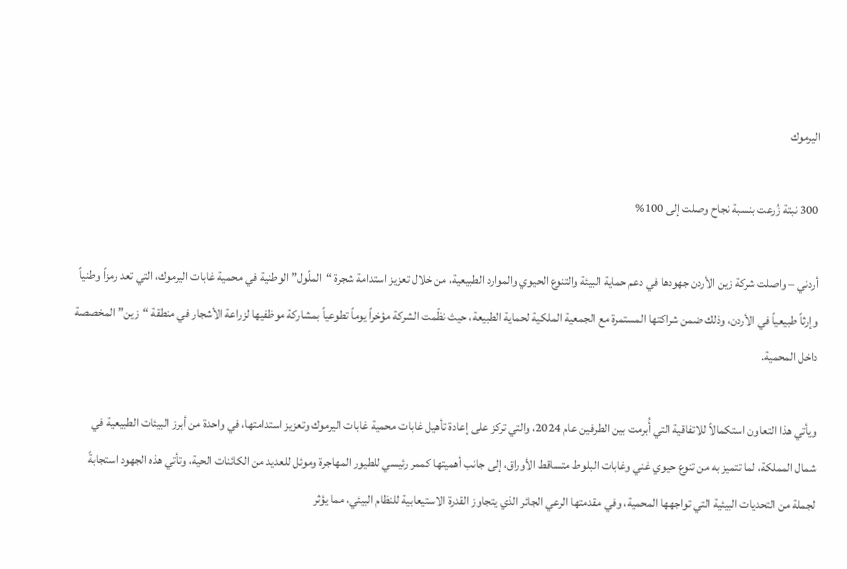اليرموك

300 نبتة زُرعت بنسبة نجاح وصلت إلى 100%

أردني – واصلت شركة زين الأردن جهودها في دعم حماية البيئة والتنوع الحيوي والموارد الطبيعية، من خلال تعزيز استدامة شجرة “الملّول” الوطنية في محمية غابات اليرموك، التي تعد رمزاً وطنياً وإرثاً طبيعياً في الأردن، وذلك ضمن شراكتها المستمرة مع الجمعية الملكية لحماية الطبيعة، حيث نظّمت الشركة مؤخراً يوماً تطوعياً بمشاركة موظفيها لزراعة الأشجار في منطقة “زين” المخصصة داخل المحمية.

ويأتي هذا التعاون استكمالاً للاتفاقية التي أُبرمت بين الطرفين عام 2024، والتي تركز على إعادة تأهيل غابات محمية غابات اليرموك وتعزيز استدامتها، في واحدة من أبرز البيئات الطبيعية في شمال المملكة، لما تتميز به من تنوع حيوي غني وغابات البلوط متساقط الأوراق، إلى جانب أهميتها كممر رئيسي للطيور المهاجرة وموئل للعديد من الكائنات الحية، وتأتي هذه الجهود استجابةً لجملة من التحديات البيئية التي تواجهها المحمية، وفي مقدمتها الرعي الجائر الذي يتجاوز القدرة الاستيعابية للنظام البيئي، مما يؤثر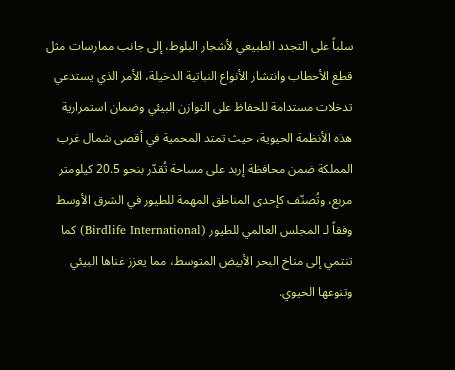سلباً على التجدد الطبيعي لأشجار البلوط، إلى جانب ممارسات مثل قطع الأحطاب وانتشار الأنواع النباتية الدخيلة، الأمر الذي يستدعي تدخلات مستدامة للحفاظ على التوازن البيئي وضمان استمرارية هذه الأنظمة الحيوية، حيث تمتد المحمية في أقصى شمال غرب المملكة ضمن محافظة إربد على مساحة تُقدّر بنحو 20.5 كيلومتر مربع، وتُصنّف كإحدى المناطق المهمة للطيور في الشرق الأوسط وفقاً لـ المجلس العالمي للطيور (Birdlife International) كما تنتمي إلى مناخ البحر الأبيض المتوسط، مما يعزز غناها البيئي وتنوعها الحيوي.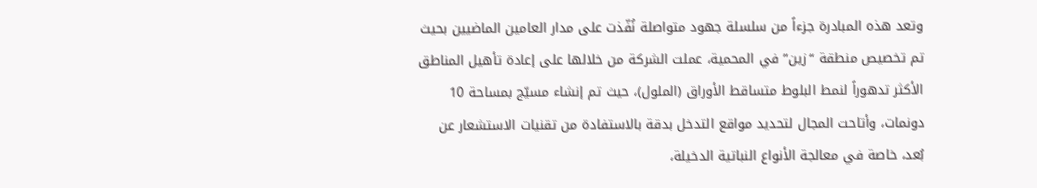وتعد هذه المبادرة جزءاً من سلسلة جهود متواصلة نُفّذت على مدار العامين الماضيين بحيث تم تخصيص منطقة “زين” في المحمية، عملت الشركة من خلالها على إعادة تأهيل المناطق الأكثر تدهوراً لنمط البلوط متساقط الأوراق (الملول)، حيث تم إنشاء مسيّج بمساحة 10 دونمات، وأتاحت المجال لتحديد مواقع التدخل بدقة بالاستفادة من تقنيات الاستشعار عن بُعد، خاصة في معالجة الأنواع النباتية الدخيلة،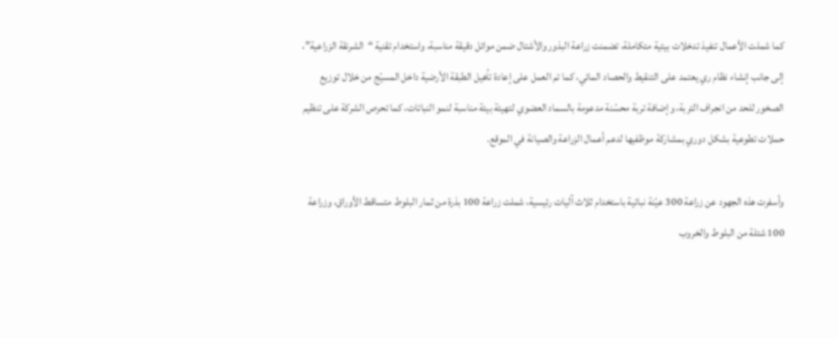كما شملت الأعمال تنفيذ تدخلات بيئية متكاملة، تضمنت زراعة البذور والأشتال ضمن موائل دقيقة مناسبة، واستخدام تقنية “الشرنقة الزراعية”، إلى جانب إنشاء نظام ري يعتمد على التنقيط والحصاد المائي، كما تم العمل على إعادة تأهيل الطبقة الأرضية داخل المسيّج من خلال توزيع الصخور للحد من انجراف التربة، وإضافة تربة محسّنة مدعومة بالسماد العضوي لتهيئة بيئة مناسبة لنمو النباتات، كما تحرص الشركة على تنظيم حملات تطوعية بشكل دوري بمشاركة موظفيها لدعم أعمال الزراعة والصيانة في الموقع.

وأسفرت هذه الجهود عن زراعة 300 عيّنة نباتية باستخدام ثلاث آليات رئيسية، شملت زراعة 100 بذرة من ثمار البلوط متساقط الأوراق، وزراعة 100 شتلة من البلوط والخروب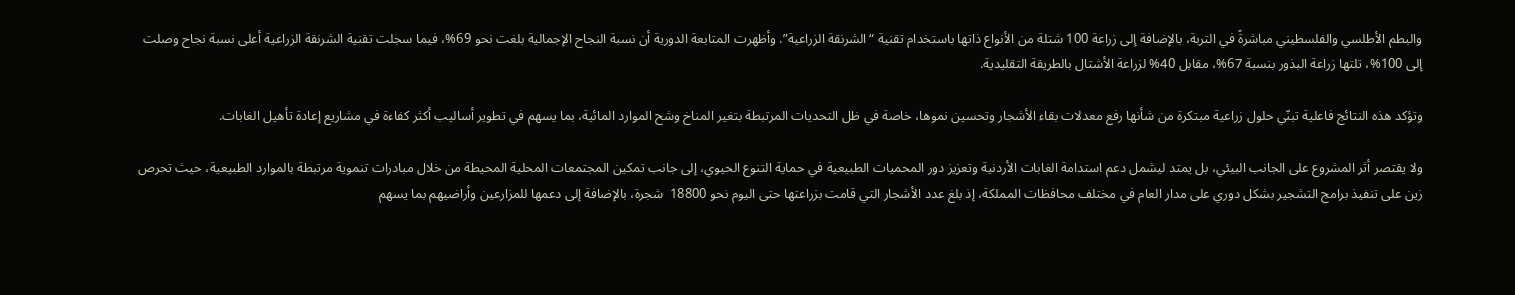والبطم الأطلسي والفلسطيني مباشرةً في التربة، بالإضافة إلى زراعة 100 شتلة من الأنواع ذاتها باستخدام تقنية “الشرنقة الزراعية”. وأظهرت المتابعة الدورية أن نسبة النجاح الإجمالية بلغت نحو 69%، فيما سجلت تقنية الشرنقة الزراعية أعلى نسبة نجاح وصلت إلى 100%، تلتها زراعة البذور بنسبة 67%، مقابل 40% لزراعة الأشتال بالطريقة التقليدية.

وتؤكد هذه النتائج فاعلية تبنّي حلول زراعية مبتكرة من شأنها رفع معدلات بقاء الأشجار وتحسين نموها، خاصة في ظل التحديات المرتبطة بتغير المناخ وشح الموارد المائية، بما يسهم في تطوير أساليب أكثر كفاءة في مشاريع إعادة تأهيل الغابات.

ولا يقتصر أثر المشروع على الجانب البيئي، بل يمتد ليشمل دعم استدامة الغابات الأردنية وتعزيز دور المحميات الطبيعية في حماية التنوع الحيوي، إلى جانب تمكين المجتمعات المحلية المحيطة من خلال مبادرات تنموية مرتبطة بالموارد الطبيعية، حيث تحرص زين على تنفيذ برامج التشجير بشكل دوري على مدار العام في مختلف محافظات المملكة، إذ بلغ عدد الأشجار التي قامت بزراعتها حتى اليوم نحو 18800  شجرة، بالإضافة إلى دعمها للمزارعين وأراضيهم بما يسهم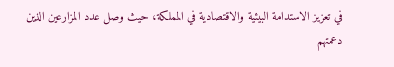في تعزيز الاستدامة البيئية والاقتصادية في المملكة، حيث وصل عدد المزارعين الذين دعمتهم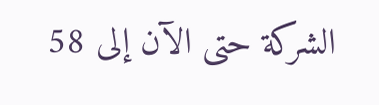الشركة حتى الآن إلى 58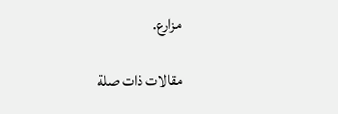مزارع.

مقالات ذات صلة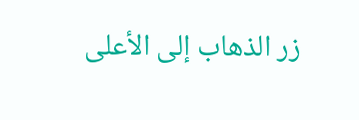زر الذهاب إلى الأعلى